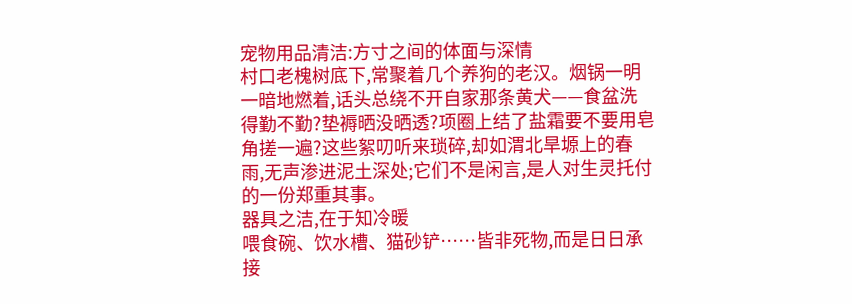宠物用品清洁:方寸之间的体面与深情
村口老槐树底下,常聚着几个养狗的老汉。烟锅一明一暗地燃着,话头总绕不开自家那条黄犬——食盆洗得勤不勤?垫褥晒没晒透?项圈上结了盐霜要不要用皂角搓一遍?这些絮叨听来琐碎,却如渭北旱塬上的春雨,无声渗进泥土深处;它们不是闲言,是人对生灵托付的一份郑重其事。
器具之洁,在于知冷暖
喂食碗、饮水槽、猫砂铲……皆非死物,而是日日承接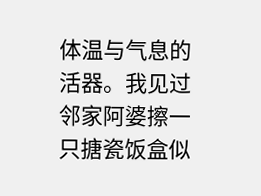体温与气息的活器。我见过邻家阿婆擦一只搪瓷饭盒似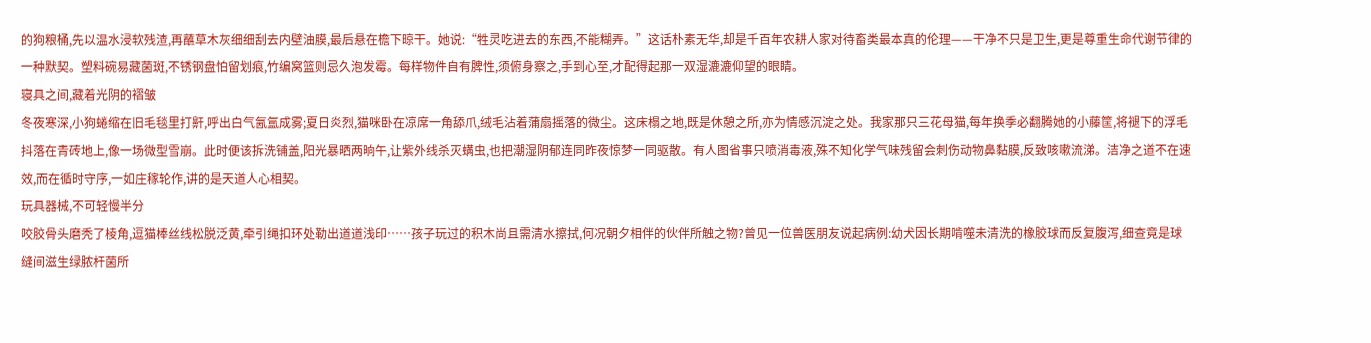的狗粮桶,先以温水浸软残渣,再蘸草木灰细细刮去内壁油膜,最后悬在檐下晾干。她说:“牲灵吃进去的东西,不能糊弄。”这话朴素无华,却是千百年农耕人家对待畜类最本真的伦理——干净不只是卫生,更是尊重生命代谢节律的一种默契。塑料碗易藏菌斑,不锈钢盘怕留划痕,竹编窝篮则忌久泡发霉。每样物件自有脾性,须俯身察之,手到心至,才配得起那一双湿漉漉仰望的眼睛。
寝具之间,藏着光阴的褶皱
冬夜寒深,小狗蜷缩在旧毛毯里打鼾,呼出白气氤氲成雾;夏日炎烈,猫咪卧在凉席一角舔爪,绒毛沾着蒲扇摇落的微尘。这床榻之地,既是休憩之所,亦为情感沉淀之处。我家那只三花母猫,每年换季必翻腾她的小藤筐,将褪下的浮毛抖落在青砖地上,像一场微型雪崩。此时便该拆洗铺盖,阳光暴晒两晌午,让紫外线杀灭螨虫,也把潮湿阴郁连同昨夜惊梦一同驱散。有人图省事只喷消毒液,殊不知化学气味残留会刺伤动物鼻黏膜,反致咳嗽流涕。洁净之道不在速效,而在循时守序,一如庄稼轮作,讲的是天道人心相契。
玩具器械,不可轻慢半分
咬胶骨头磨秃了棱角,逗猫棒丝线松脱泛黄,牵引绳扣环处勒出道道浅印……孩子玩过的积木尚且需清水擦拭,何况朝夕相伴的伙伴所触之物?曾见一位兽医朋友说起病例:幼犬因长期啃噬未清洗的橡胶球而反复腹泻,细查竟是球缝间滋生绿脓杆菌所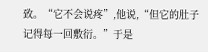致。“它不会说疼”,他说,“但它的肚子记得每一回敷衍。”于是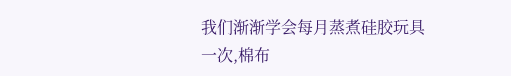我们渐渐学会每月蒸煮硅胶玩具一次,棉布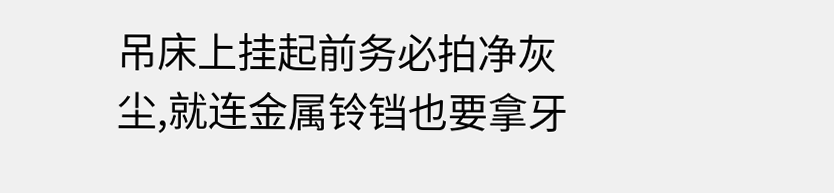吊床上挂起前务必拍净灰尘,就连金属铃铛也要拿牙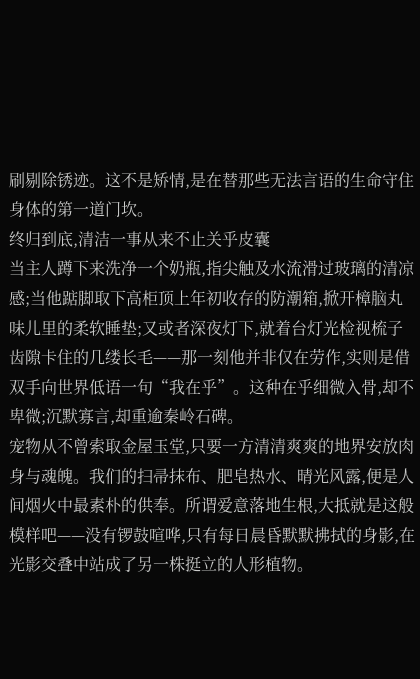刷剔除锈迹。这不是矫情,是在替那些无法言语的生命守住身体的第一道门坎。
终归到底,清洁一事从来不止关乎皮囊
当主人蹲下来洗净一个奶瓶,指尖触及水流滑过玻璃的清凉感;当他踮脚取下高柜顶上年初收存的防潮箱,掀开樟脑丸味儿里的柔软睡垫;又或者深夜灯下,就着台灯光检视梳子齿隙卡住的几缕长毛——那一刻他并非仅在劳作,实则是借双手向世界低语一句“我在乎”。这种在乎细微入骨,却不卑微;沉默寡言,却重逾秦岭石碑。
宠物从不曾索取金屋玉堂,只要一方清清爽爽的地界安放肉身与魂魄。我们的扫帚抹布、肥皂热水、晴光风露,便是人间烟火中最素朴的供奉。所谓爱意落地生根,大抵就是这般模样吧——没有锣鼓喧哗,只有每日晨昏默默拂拭的身影,在光影交叠中站成了另一株挺立的人形植物。